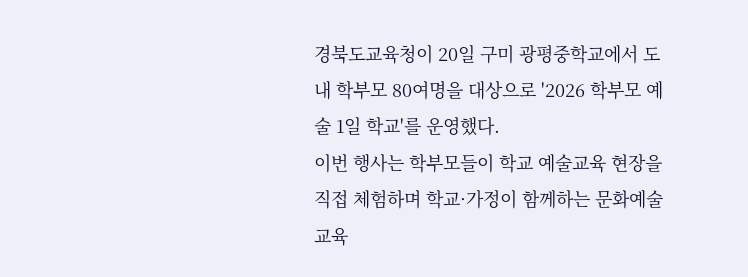경북도교육청이 20일 구미 광평중학교에서 도내 학부모 80여명을 대상으로 '2026 학부모 예술 1일 학교'를 운영했다.
이번 행사는 학부모들이 학교 예술교육 현장을 직접 체험하며 학교·가정이 함께하는 문화예술 교육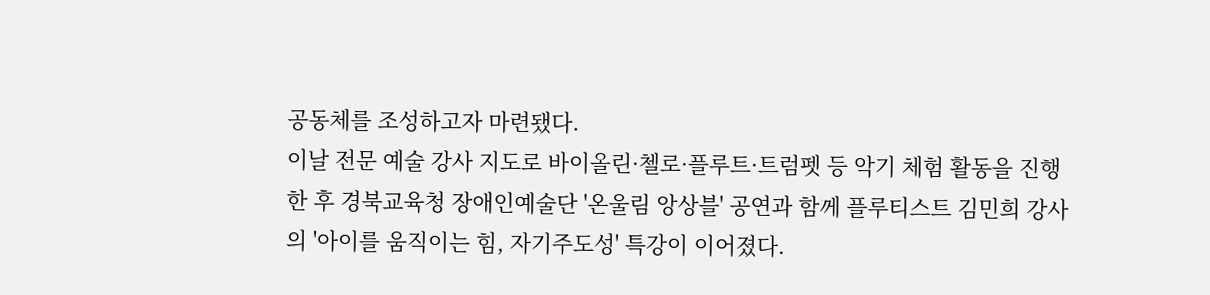공동체를 조성하고자 마련됐다.
이날 전문 예술 강사 지도로 바이올린·첼로·플루트·트럼펫 등 악기 체험 활동을 진행한 후 경북교육청 장애인예술단 '온울림 앙상블' 공연과 함께 플루티스트 김민희 강사의 '아이를 움직이는 힘, 자기주도성' 특강이 이어졌다.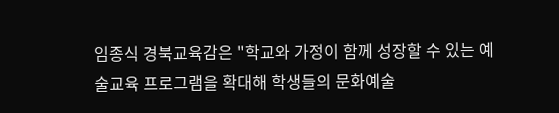임종식 경북교육감은 "학교와 가정이 함께 성장할 수 있는 예술교육 프로그램을 확대해 학생들의 문화예술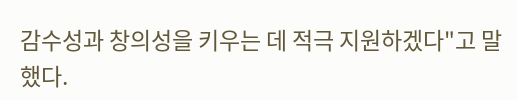감수성과 창의성을 키우는 데 적극 지원하겠다"고 말했다.